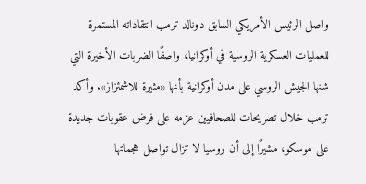واصل الرئيس الأمريكي السابق دونالد ترمب انتقاداته المستمرة للعمليات العسكرية الروسية في أوكرانيا، واصفًا الضربات الأخيرة التي شنها الجيش الروسي على مدن أوكرانية بأنها «مثيرة للاشمئزاز». وأكد ترمب خلال تصريحات للصحافيين عزمه على فرض عقوبات جديدة على موسكو، مشيرًا إلى أن روسيا لا تزال تواصل هجماتها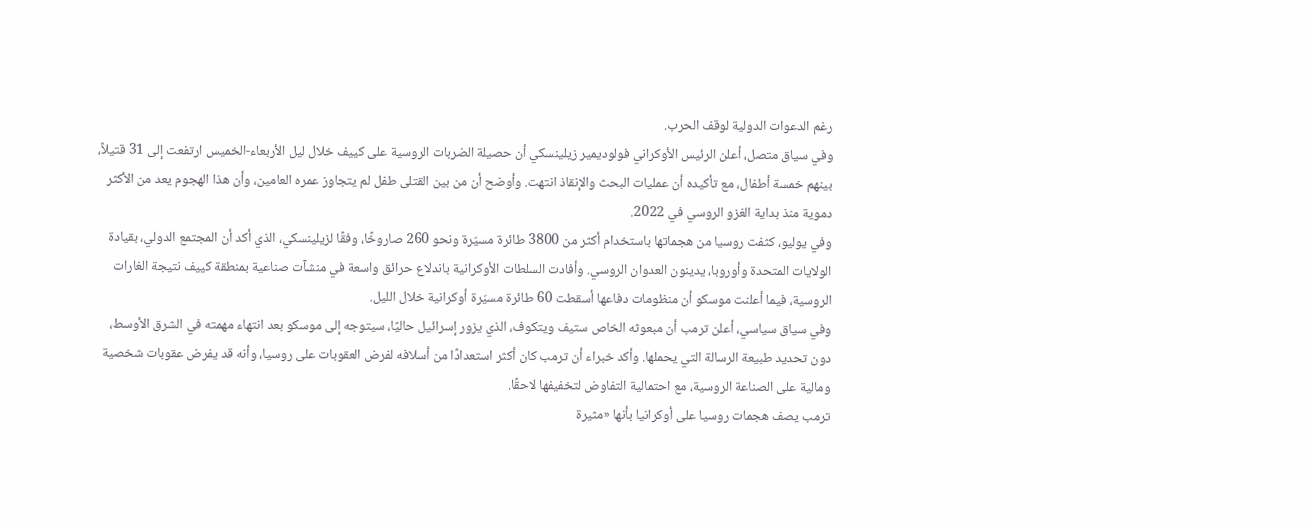رغم الدعوات الدولية لوقف الحرب.
وفي سياق متصل، أعلن الرئيس الأوكراني فولوديمير زيلينسكي أن حصيلة الضربات الروسية على كييف خلال ليل الأربعاء-الخميس ارتفعت إلى 31 قتيلاً، بينهم خمسة أطفال، مع تأكيده أن عمليات البحث والإنقاذ انتهت. وأوضح أن من بين القتلى طفل لم يتجاوز عمره العامين، وأن هذا الهجوم يعد من الأكثر دموية منذ بداية الغزو الروسي في 2022.
وفي يوليو، كثفت روسيا من هجماتها باستخدام أكثر من 3800 طائرة مسيّرة ونحو 260 صاروخًا، وفقًا لزيلينسكي، الذي أكد أن المجتمع الدولي، بقيادة الولايات المتحدة وأوروبا، يدينون العدوان الروسي. وأفادت السلطات الأوكرانية باندلاع حرائق واسعة في منشآت صناعية بمنطقة كييف نتيجة الغارات الروسية، فيما أعلنت موسكو أن منظومات دفاعها أسقطت 60 طائرة مسيّرة أوكرانية خلال الليل.
وفي سياق سياسي، أعلن ترمب أن مبعوثه الخاص ستيف ويتكوف، الذي يزور إسرائيل حاليًا، سيتوجه إلى موسكو بعد انتهاء مهمته في الشرق الأوسط، دون تحديد طبيعة الرسالة التي يحملها. وأكد خبراء أن ترمب كان أكثر استعدادًا من أسلافه لفرض العقوبات على روسيا، وأنه قد يفرض عقوبات شخصية ومالية على الصناعة الروسية، مع احتمالية التفاوض لتخفيفها لاحقًا.
ترمب يصف هجمات روسيا على أوكرانيا بأنها «مثيرة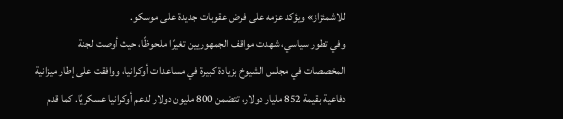للاشمئزاز» ويؤكد عزمه على فرض عقوبات جديدة على موسكو.
وفي تطور سياسي، شهدت مواقف الجمهوريين تغيرًا ملحوظًا، حيث أوصت لجنة المخصصات في مجلس الشيوخ بزيادة كبيرة في مساعدات أوكرانيا، ووافقت على إطار ميزانية دفاعية بقيمة 852 مليار دولار، تتضمن 800 مليون دولار لدعم أوكرانيا عسكريًا. كما قدم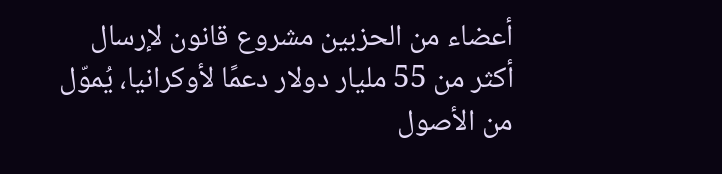أعضاء من الحزبين مشروع قانون لإرسال أكثر من 55 مليار دولار دعمًا لأوكرانيا، يُموّل من الأصول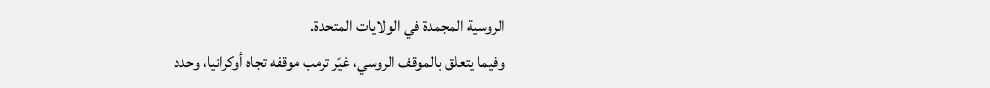الروسية المجمدة في الولايات المتحدة.
وفيما يتعلق بالموقف الروسي، غيّر ترمب موقفه تجاه أوكرانيا، وحدد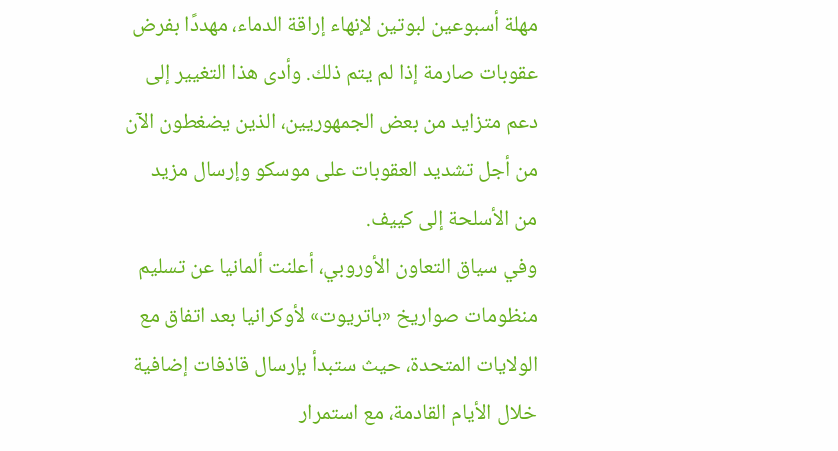مهلة أسبوعين لبوتين لإنهاء إراقة الدماء، مهددًا بفرض عقوبات صارمة إذا لم يتم ذلك. وأدى هذا التغيير إلى دعم متزايد من بعض الجمهوريين، الذين يضغطون الآن من أجل تشديد العقوبات على موسكو وإرسال مزيد من الأسلحة إلى كييف.
وفي سياق التعاون الأوروبي، أعلنت ألمانيا عن تسليم منظومات صواريخ «باتريوت» لأوكرانيا بعد اتفاق مع الولايات المتحدة، حيث ستبدأ بإرسال قاذفات إضافية خلال الأيام القادمة، مع استمرار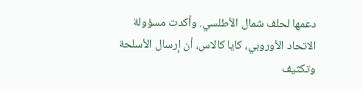دعمها لحلف شمال الأطلسي. وأكدت مسؤولة الاتحاد الأوروبي، كايا كالاس، أن إرسال الأسلحة وتكثيف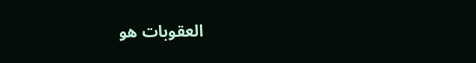العقوبات هو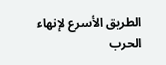الطريق الأسرع لإنهاء الحرب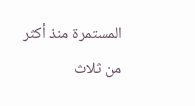المستمرة منذ أكثر من ثلاث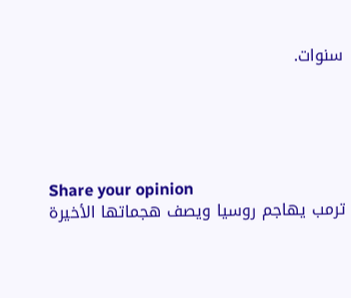سنوات.





Share your opinion
ترمب يهاجم روسيا ويصف هجماتها الأخيرة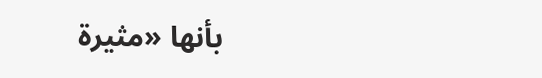بأنها «مثيرة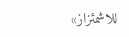للاشمئزاز»